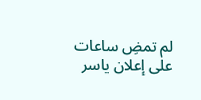لم تمضِ ساعات على إعلان ياسر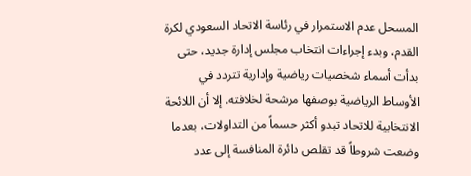المسحل عدم الاستمرار في رئاسة الاتحاد السعودي لكرة القدم، وبدء إجراءات انتخاب مجلس إدارة جديد، حتى بدأت أسماء شخصيات رياضية وإدارية تتردد في الأوساط الرياضية بوصفها مرشحة لخلافته. إلا أن اللائحة الانتخابية للاتحاد تبدو أكثر حسماً من التداولات، بعدما وضعت شروطاً قد تقلص دائرة المنافسة إلى عدد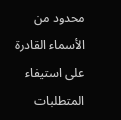محدود من الأسماء القادرة على استيفاء المتطلبات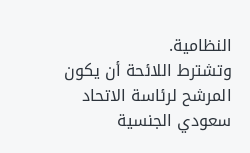النظامية.
وتشترط اللائحة أن يكون المرشح لرئاسة الاتحاد سعودي الجنسية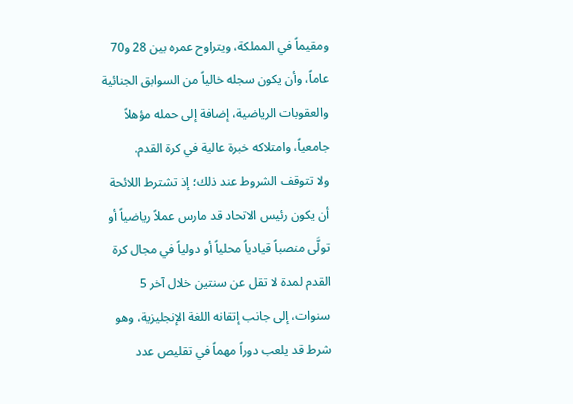ومقيماً في المملكة، ويتراوح عمره بين 28 و70 عاماً، وأن يكون سجله خالياً من السوابق الجنائية والعقوبات الرياضية، إضافة إلى حمله مؤهلاً جامعياً، وامتلاكه خبرة عالية في كرة القدم.
ولا تتوقف الشروط عند ذلك؛ إذ تشترط اللائحة أن يكون رئيس الاتحاد قد مارس عملاً رياضياً أو تولَّى منصباً قيادياً محلياً أو دولياً في مجال كرة القدم لمدة لا تقل عن سنتين خلال آخر 5 سنوات، إلى جانب إتقانه اللغة الإنجليزية، وهو شرط قد يلعب دوراً مهماً في تقليص عدد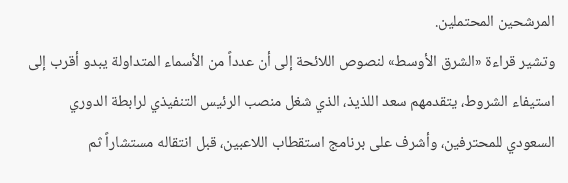المرشحين المحتملين.
وتشير قراءة «الشرق الأوسط» لنصوص اللائحة إلى أن عدداً من الأسماء المتداولة يبدو أقرب إلى استيفاء الشروط، يتقدمهم سعد اللذيذ، الذي شغل منصب الرئيس التنفيذي لرابطة الدوري السعودي للمحترفين، وأشرف على برنامج استقطاب اللاعبين، قبل انتقاله مستشاراً ثم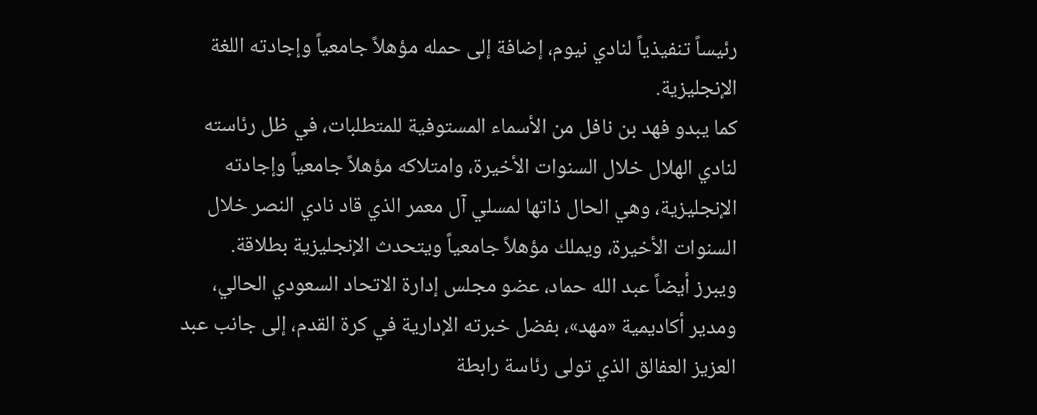رئيساً تنفيذياً لنادي نيوم، إضافة إلى حمله مؤهلاً جامعياً وإجادته اللغة الإنجليزية.
كما يبدو فهد بن نافل من الأسماء المستوفية للمتطلبات، في ظل رئاسته لنادي الهلال خلال السنوات الأخيرة، وامتلاكه مؤهلاً جامعياً وإجادته الإنجليزية، وهي الحال ذاتها لمسلي آل معمر الذي قاد نادي النصر خلال السنوات الأخيرة، ويملك مؤهلاً جامعياً ويتحدث الإنجليزية بطلاقة.
ويبرز أيضاً عبد الله حماد، عضو مجلس إدارة الاتحاد السعودي الحالي، ومدير أكاديمية «مهد»، بفضل خبرته الإدارية في كرة القدم، إلى جانب عبد العزيز العفالق الذي تولى رئاسة رابطة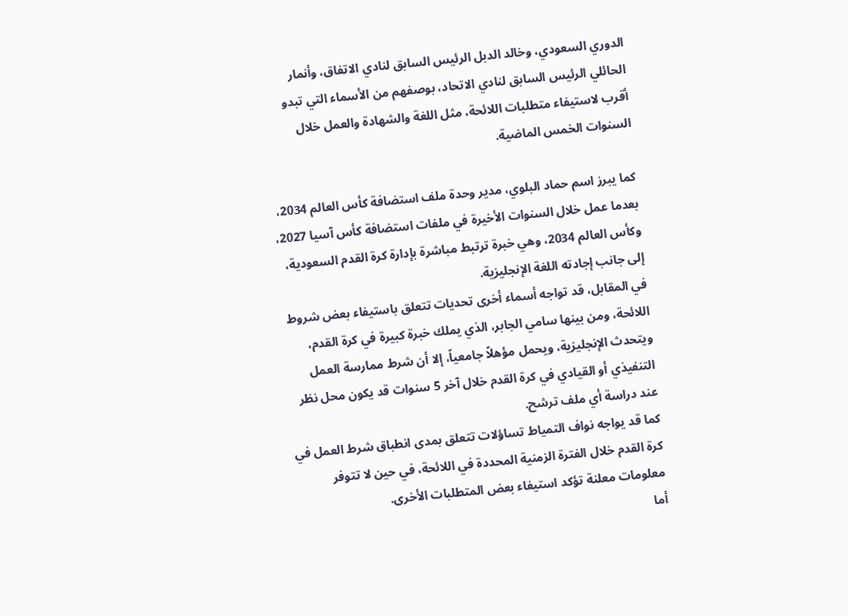الدوري السعودي، وخالد الدبل الرئيس السابق لنادي الاتفاق، وأنمار الحائلي الرئيس السابق لنادي الاتحاد، بوصفهم من الأسماء التي تبدو أقرب لاستيفاء متطلبات اللائحة، مثل اللغة والشهادة والعمل خلال السنوات الخمس الماضية.

كما يبرز اسم حماد البلوي، مدير وحدة ملف استضافة كأس العالم 2034، بعدما عمل خلال السنوات الأخيرة في ملفات استضافة كأس آسيا 2027، وكأس العالم 2034، وهي خبرة ترتبط مباشرة بإدارة كرة القدم السعودية، إلى جانب إجادته اللغة الإنجليزية.
في المقابل، قد تواجه أسماء أخرى تحديات تتعلق باستيفاء بعض شروط اللائحة، ومن بينها سامي الجابر، الذي يملك خبرة كبيرة في كرة القدم، ويتحدث الإنجليزية، ويحمل مؤهلاً جامعياً، إلا أن شرط ممارسة العمل التنفيذي أو القيادي في كرة القدم خلال آخر 5 سنوات قد يكون محل نظر عند دراسة أي ملف ترشح.
كما قد يواجه نواف التمياط تساؤلات تتعلق بمدى انطباق شرط العمل في كرة القدم خلال الفترة الزمنية المحددة في اللائحة، في حين لا تتوفر معلومات معلنة تؤكد استيفاء بعض المتطلبات الأخرى.
أما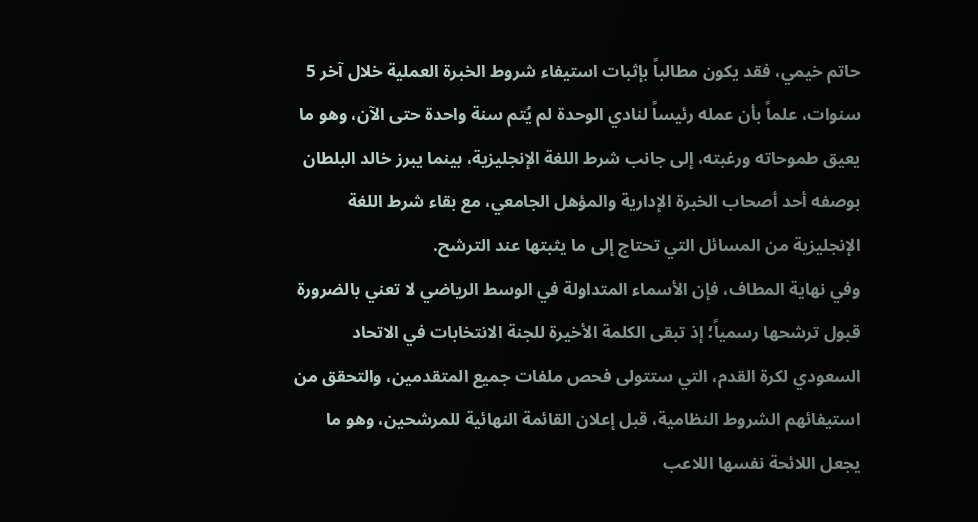حاتم خيمي، فقد يكون مطالباً بإثبات استيفاء شروط الخبرة العملية خلال آخر 5 سنوات، علماً بأن عمله رئيساً لنادي الوحدة لم يُتم سنة واحدة حتى الآن، وهو ما يعيق طموحاته ورغبته، إلى جانب شرط اللغة الإنجليزية، بينما يبرز خالد البلطان بوصفه أحد أصحاب الخبرة الإدارية والمؤهل الجامعي، مع بقاء شرط اللغة الإنجليزية من المسائل التي تحتاج إلى ما يثبتها عند الترشح.
وفي نهاية المطاف، فإن الأسماء المتداولة في الوسط الرياضي لا تعني بالضرورة قبول ترشحها رسمياً؛ إذ تبقى الكلمة الأخيرة للجنة الانتخابات في الاتحاد السعودي لكرة القدم، التي ستتولى فحص ملفات جميع المتقدمين، والتحقق من استيفائهم الشروط النظامية، قبل إعلان القائمة النهائية للمرشحين، وهو ما يجعل اللائحة نفسها اللاعب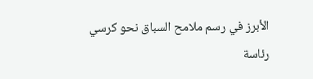الأبرز في رسم ملامح السباق نحو كرسي رئاسة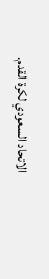الاتحاد السعودي لكرة القدم.